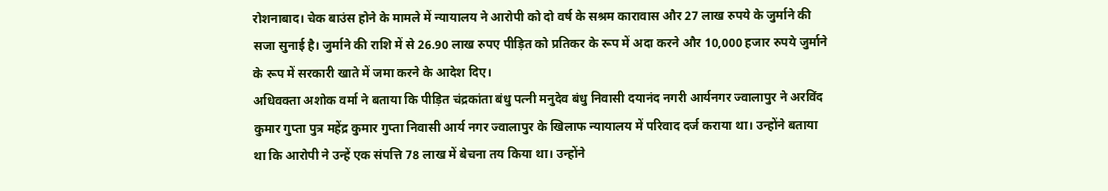रोशनाबाद। चेक बाउंस होने के मामले में न्यायालय ने आरोपी को दो वर्ष के सश्रम कारावास और 27 लाख रुपये के जुर्माने की सजा सुनाई है। जुर्माने की राशि में से 26.90 लाख रुपए पीड़ित को प्रतिकर के रूप में अदा करने और 10,000 हजार रुपये जुर्माने के रूप में सरकारी खाते में जमा करने के आदेश दिए।
अधिवक्ता अशोक वर्मा ने बताया कि पीड़ित चंद्रकांता बंधु पत्नी मनुदेव बंधु निवासी दयानंद नगरी आर्यनगर ज्वालापुर ने अरविंद कुमार गुप्ता पुत्र महेंद्र कुमार गुप्ता निवासी आर्य नगर ज्वालापुर के खिलाफ न्यायालय में परिवाद दर्ज कराया था। उन्होंने बताया था कि आरोपी ने उन्हें एक संपत्ति 78 लाख में बेचना तय किया था। उन्होंने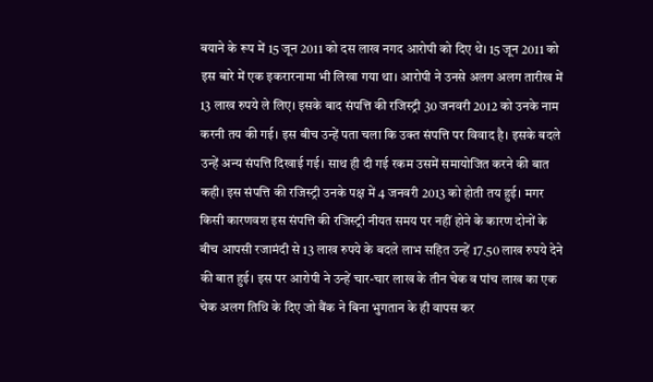बयाने के रूप में 15 जून 2011 को दस लाख नगद आरोपी को दिए थे। 15 जून 2011 को इस बारे में एक इकरारनामा भी लिखा गया था। आरोपी ने उनसे अलग अलग तारीख में 13 लाख रुपये ले लिए। इसके बाद संपत्ति की रजिस्ट्री 30 जनवरी 2012 को उनके नाम करनी तय की गई। इस बीच उन्हें पता चला कि उक्त संपत्ति पर विवाद है। इसके बदले उन्हें अन्य संपत्ति दिखाई गई। साथ ही दी गई रकम उसमें समायोजित करने की बात कही। इस संपत्ति की रजिस्ट्री उनके पक्ष में 4 जनवरी 2013 को होती तय हुई। मगर किसी कारणवश इस संपत्ति की रजिस्ट्री नीयत समय पर नहीं होने के कारण दोनों के बीच आपसी रजामंदी से 13 लाख रुपये के बदले लाभ सहित उन्हें 17.50 लाख रुपये देने की बात हुई। इस पर आरोपी ने उन्हें चार-चार लाख के तीन चेक व पांच लाख का एक चेक अलग तिथि के दिए जो बैंक ने बिना भुगतान के ही वापस कर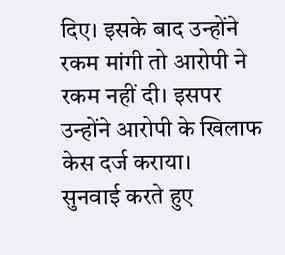दिए। इसके बाद उन्होंने रकम मांगी तो आरोपी ने रकम नहीं दी। इसपर उन्होंने आरोपी के खिलाफ केस दर्ज कराया।
सुनवाई करते हुए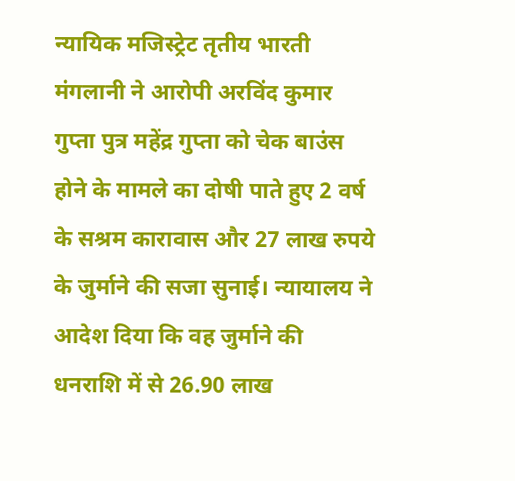न्यायिक मजिस्ट्रेट तृतीय भारती मंगलानी ने आरोपी अरविंद कुमार गुप्ता पुत्र महेंद्र गुप्ता को चेक बाउंस होने के मामले का दोषी पाते हुए 2 वर्ष के सश्रम कारावास और 27 लाख रुपये के जुर्माने की सजा सुनाई। न्यायालय ने आदेश दिया कि वह जुर्माने की धनराशि में से 26.90 लाख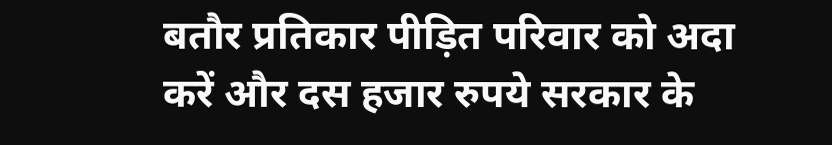बतौर प्रतिकार पीड़ित परिवार को अदा करें और दस हजार रुपये सरकार के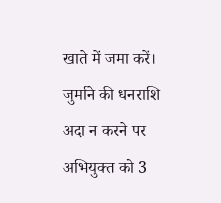खाते में जमा करें। जुर्माने की धनराशि अदा न करने पर अभियुक्त को 3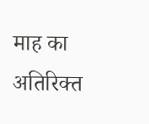माह का अतिरिक्त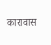कारावास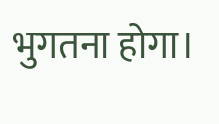भुगतना होगा।